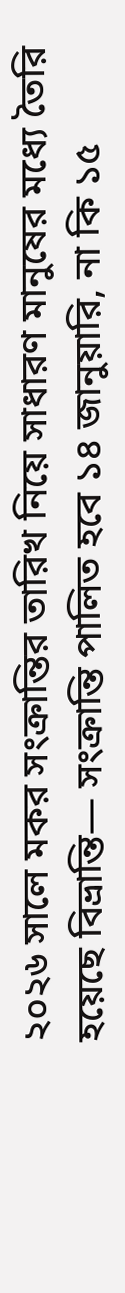২০২৬ সালে মকর সংক্রান্তির তারিখ নিয়ে সাধারণ মানুষের মধ্যে তৈরি হয়েছে বিভ্রান্তি— সংক্রান্তি পালিত হবে ১৪ জানুয়ারি, না কি ১৫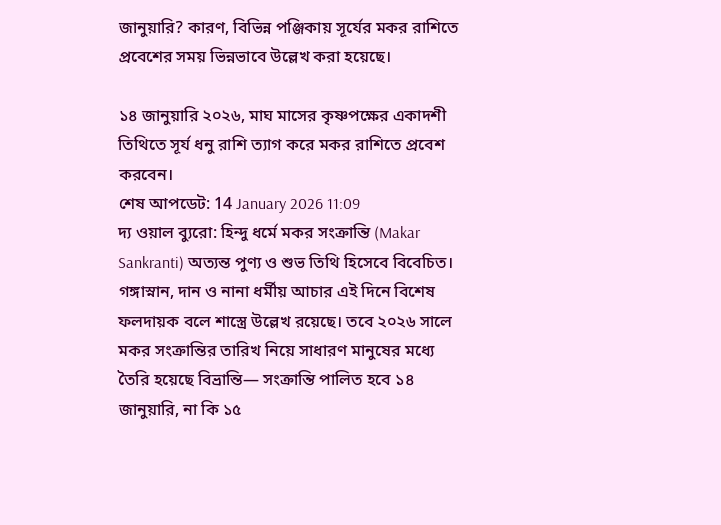জানুয়ারি? কারণ, বিভিন্ন পঞ্জিকায় সূর্যের মকর রাশিতে প্রবেশের সময় ভিন্নভাবে উল্লেখ করা হয়েছে।

১৪ জানুয়ারি ২০২৬, মাঘ মাসের কৃষ্ণপক্ষের একাদশী তিথিতে সূর্য ধনু রাশি ত্যাগ করে মকর রাশিতে প্রবেশ করবেন।
শেষ আপডেট: 14 January 2026 11:09
দ্য ওয়াল ব্যুরো: হিন্দু ধর্মে মকর সংক্রান্তি (Makar Sankranti) অত্যন্ত পুণ্য ও শুভ তিথি হিসেবে বিবেচিত। গঙ্গাস্নান, দান ও নানা ধর্মীয় আচার এই দিনে বিশেষ ফলদায়ক বলে শাস্ত্রে উল্লেখ রয়েছে। তবে ২০২৬ সালে মকর সংক্রান্তির তারিখ নিয়ে সাধারণ মানুষের মধ্যে তৈরি হয়েছে বিভ্রান্তি— সংক্রান্তি পালিত হবে ১৪ জানুয়ারি, না কি ১৫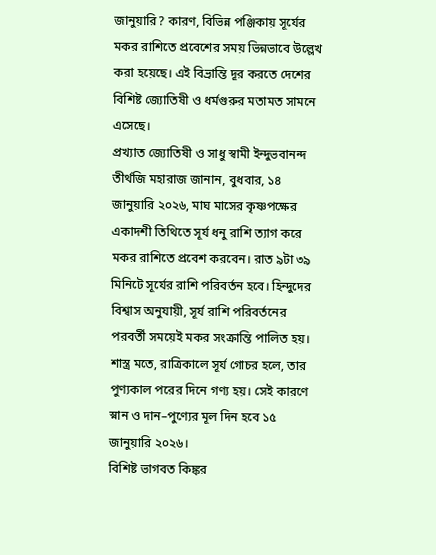জানুয়ারি? কারণ, বিভিন্ন পঞ্জিকায় সূর্যের মকর রাশিতে প্রবেশের সময় ভিন্নভাবে উল্লেখ করা হয়েছে। এই বিভ্রান্তি দূর করতে দেশের বিশিষ্ট জ্যোতিষী ও ধর্মগুরুর মতামত সামনে এসেছে।
প্রখ্যাত জ্যোতিষী ও সাধু স্বামী ইন্দুভবানন্দ তীর্থজি মহারাজ জানান, বুধবার, ১৪ জানুয়ারি ২০২৬, মাঘ মাসের কৃষ্ণপক্ষের একাদশী তিথিতে সূর্য ধনু রাশি ত্যাগ করে মকর রাশিতে প্রবেশ করবেন। রাত ৯টা ৩৯ মিনিটে সূর্যের রাশি পরিবর্তন হবে। হিন্দুদের বিশ্বাস অনুযায়ী, সূর্য রাশি পরিবর্তনের পরবর্তী সময়েই মকর সংক্রান্তি পালিত হয়। শাস্ত্র মতে, রাত্রিকালে সূর্য গোচর হলে, তার পুণ্যকাল পরের দিনে গণ্য হয়। সেই কারণে স্নান ও দান–পুণ্যের মূল দিন হবে ১৫ জানুয়ারি ২০২৬।
বিশিষ্ট ভাগবত কিঙ্কর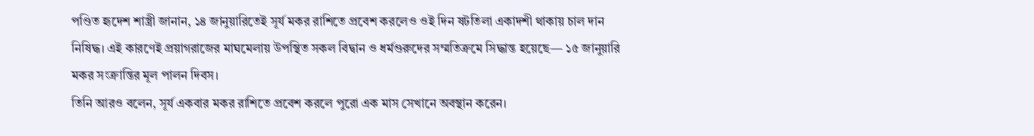পণ্ডিত হৃদেশ শাস্ত্রী জানান, ১৪ জানুয়ারিতেই সূর্য মকর রাশিতে প্রবেশ করলেও ওই দিন ষটতিলা একাদশী থাকায় চাল দান নিষিদ্ধ। এই কারণেই প্রয়াগরাজের মাঘমেলায় উপস্থিত সকল বিদ্বান ও ধর্মগুরুদের সম্মতিক্রমে সিদ্ধান্ত হয়েছে— ১৫ জানুয়ারি মকর সংক্রান্তির মূল পালন দিবস।
তিনি আরও বলেন, সূর্য একবার মকর রাশিতে প্রবেশ করলে পুরো এক মাস সেখানে অবস্থান করেন।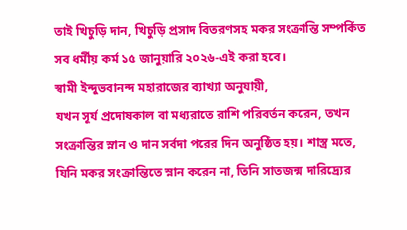তাই খিচুড়ি দান, খিচুড়ি প্রসাদ বিতরণসহ মকর সংক্রান্তি সম্পর্কিত সব ধর্মীয় কর্ম ১৫ জানুয়ারি ২০২৬-এই করা হবে।
স্বামী ইন্দুভবানন্দ মহারাজের ব্যাখ্যা অনুযায়ী,
যখন সূর্য প্রদোষকাল বা মধ্যরাতে রাশি পরিবর্তন করেন, তখন সংক্রান্তির স্নান ও দান সর্বদা পরের দিন অনুষ্ঠিত হয়। শাস্ত্র মতে, যিনি মকর সংক্রান্তিতে স্নান করেন না, তিনি সাতজন্ম দারিদ্র্যের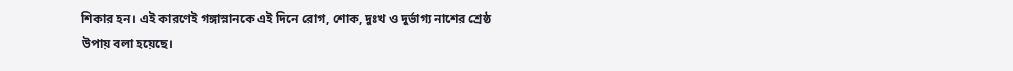শিকার হন। এই কারণেই গঙ্গাস্নানকে এই দিনে রোগ, শোক, দুঃখ ও দুর্ভাগ্য নাশের শ্রেষ্ঠ উপায় বলা হয়েছে।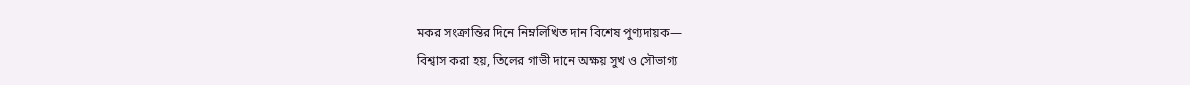মকর সংক্রান্তির দিনে নিম্নলিখিত দান বিশেষ পুণ্যদায়ক—
বিশ্বাস করা হয়, তিলের গাভী দানে অক্ষয় সুখ ও সৌভাগ্য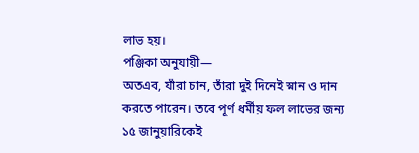লাভ হয়।
পঞ্জিকা অনুযায়ী—
অতএব, যাঁরা চান, তাঁরা দুই দিনেই স্নান ও দান করতে পারেন। তবে পূর্ণ ধর্মীয় ফল লাভের জন্য ১৫ জানুয়ারিকেই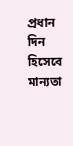প্রধান দিন হিসেবে মান্যতা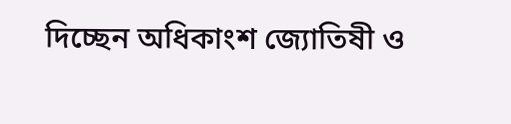দিচ্ছেন অধিকাংশ জ্যোতিষী ও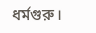ধর্মগুরু।